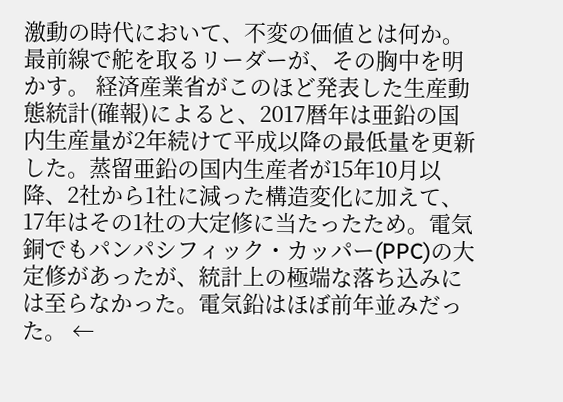激動の時代において、不変の価値とは何か。 最前線で舵を取るリーダーが、その胸中を明かす。 経済産業省がこのほど発表した生産動態統計(確報)によると、2017暦年は亜鉛の国内生産量が2年続けて平成以降の最低量を更新した。蒸留亜鉛の国内生産者が15年10月以降、2社から1社に減った構造変化に加えて、17年はその1社の大定修に当たったため。電気銅でもパンパシフィック・カッパー(PPC)の大定修があったが、統計上の極端な落ち込みには至らなかった。電気鉛はほぼ前年並みだった。 ←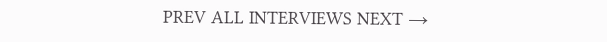PREV ALL INTERVIEWS NEXT →